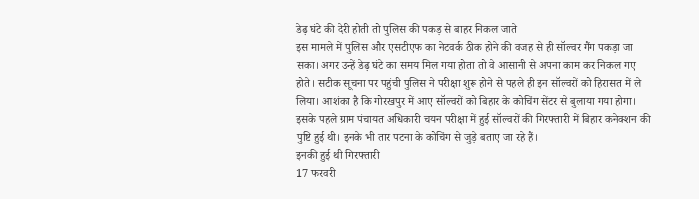डेढ़ घंटे की देरी होती तो पुलिस की पकड़ से बाहर निकल जाते
इस मामले में पुलिस और एसटीएफ का नेटवर्क ठीक होने की वजह से ही सॉल्वर गैंग पकड़ा जा सका। अगर उन्हें डेढ़ घंटे का समय मिल गया होता तो वे आसानी से अपना काम कर निकल गए होते। सटीक सूचना पर पहुंची पुलिस ने परीक्षा शुरू होने से पहले ही इन सॉल्वरों को हिरासत में ले लिया। आशंका है कि गोरखपुर में आए सॉल्वरों को बिहार के कोचिंग सेंटर से बुलाया गया होगा। इसके पहले ग्राम पंचायत अधिकारी चयन परीक्षा में हुई सॉल्वरों की गिरफ्तारी में बिहार कनेक्शन की पुष्टि हुई थी। इनके भी तार पटना के कोचिंग से जुड़े बताए जा रहे हैं।
इनकी हुई थी गिरफ्तारी
17 फरवरी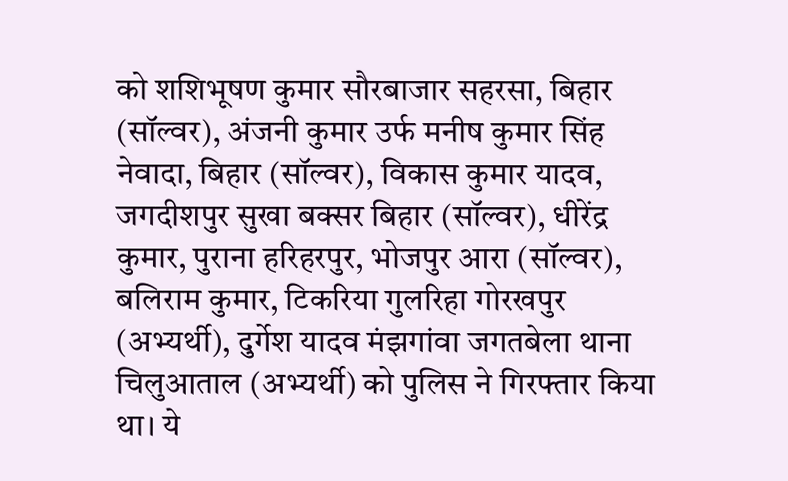को शशिभूषण कुमार सौरबाजार सहरसा, बिहार (सॉल्वर), अंजनी कुमार उर्फ मनीष कुमार सिंह नेवादा, बिहार (सॉल्वर), विकास कुमार यादव, जगदीशपुर सुखा बक्सर बिहार (सॉल्वर), धीरेंद्र कुमार, पुराना हरिहरपुर, भोजपुर आरा (सॉल्वर), बलिराम कुमार, टिकरिया गुलरिहा गोरखपुर (अभ्यर्थी), दुर्गेश यादव मंझगांवा जगतबेला थाना चिलुआताल (अभ्यर्थी) को पुलिस ने गिरफ्तार किया था। ये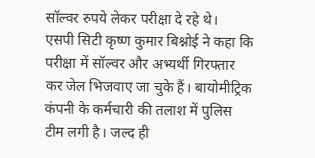सॉल्वर रुपये लेकर परीक्षा दे रहे थे।
एसपी सिटी कृष्ण कुमार बिश्नोई ने कहा कि परीक्षा में सॉल्वर और अभ्यर्थी गिरफ्तार कर जेल भिजवाए जा चुके हैं। बायोमीट्रिक कंपनी के कर्मचारी की तलाश में पुलिस टीम लगी है। जल्द ही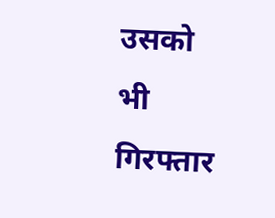उसको भी गिरफ्तार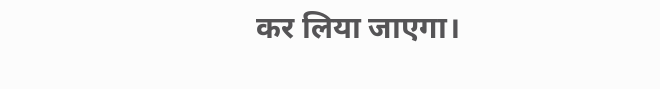कर लिया जाएगा।